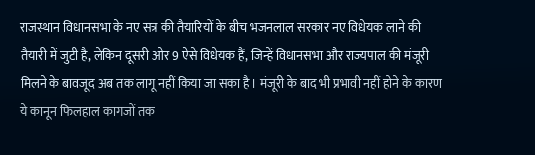राजस्थान विधानसभा के नए सत्र की तैयारियों के बीच भजनलाल सरकार नए विधेयक लाने की तैयारी में जुटी है, लेकिन दूसरी ओर 9 ऐसे विधेयक हैं, जिन्हें विधानसभा और राज्यपाल की मंजूरी मिलने के बावजूद अब तक लागू नहीं किया जा सका है। मंजूरी के बाद भी प्रभावी नहीं होने के कारण ये कानून फिलहाल कागजों तक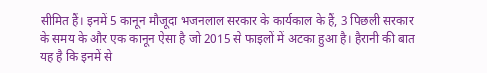सीमित हैं। इनमें 5 कानून मौजूदा भजनलाल सरकार के कार्यकाल के हैं, 3 पिछली सरकार के समय के और एक कानून ऐसा है जो 2015 से फाइलों में अटका हुआ है। हैरानी की बात यह है कि इनमें से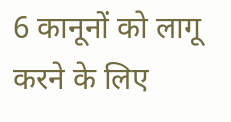6 कानूनों को लागू करने के लिए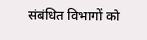संबंधित विभागों को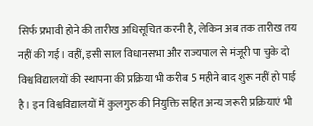सिर्फ प्रभावी होने की तारीख अधिसूचित करनी है, लेकिन अब तक तारीख तय नहीं की गई। वहीं, इसी साल विधानसभा और राज्यपाल से मंजूरी पा चुके दो विश्वविद्यालयों की स्थापना की प्रक्रिया भी करीब 5 महीने बाद शुरू नहीं हो पाई है। इन विश्वविद्यालयों में कुलगुरु की नियुक्ति सहित अन्य जरूरी प्रक्रियाएं भी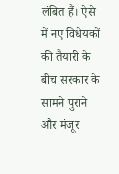लंबित हैं। ऐसे में नए विधेयकों की तैयारी के बीच सरकार के सामने पुराने और मंजूर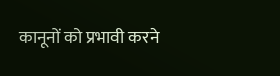कानूनों को प्रभावी करने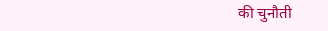की चुनौती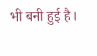भी बनी हुई है।